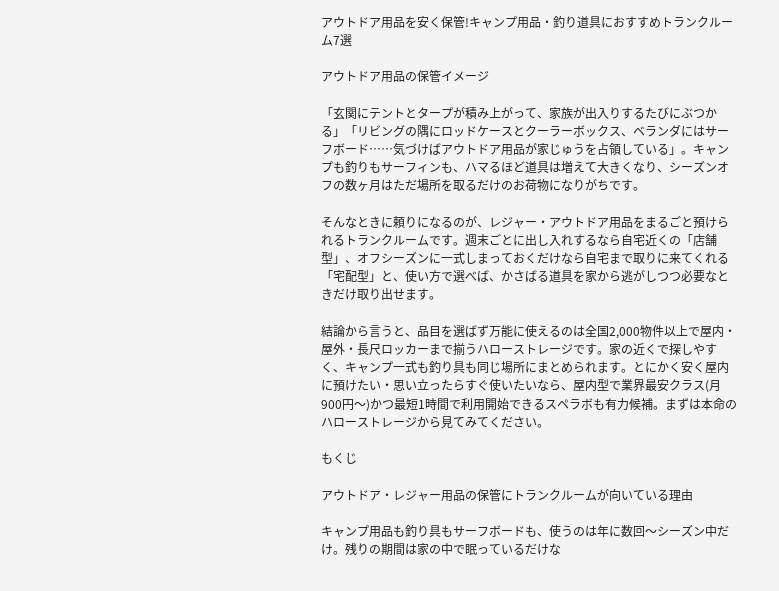アウトドア用品を安く保管!キャンプ用品・釣り道具におすすめトランクルーム7選

アウトドア用品の保管イメージ

「玄関にテントとタープが積み上がって、家族が出入りするたびにぶつかる」「リビングの隅にロッドケースとクーラーボックス、ベランダにはサーフボード……気づけばアウトドア用品が家じゅうを占領している」。キャンプも釣りもサーフィンも、ハマるほど道具は増えて大きくなり、シーズンオフの数ヶ月はただ場所を取るだけのお荷物になりがちです。

そんなときに頼りになるのが、レジャー・アウトドア用品をまるごと預けられるトランクルームです。週末ごとに出し入れするなら自宅近くの「店舗型」、オフシーズンに一式しまっておくだけなら自宅まで取りに来てくれる「宅配型」と、使い方で選べば、かさばる道具を家から逃がしつつ必要なときだけ取り出せます。

結論から言うと、品目を選ばず万能に使えるのは全国2,000物件以上で屋内・屋外・長尺ロッカーまで揃うハローストレージです。家の近くで探しやすく、キャンプ一式も釣り具も同じ場所にまとめられます。とにかく安く屋内に預けたい・思い立ったらすぐ使いたいなら、屋内型で業界最安クラス(月900円〜)かつ最短1時間で利用開始できるスペラボも有力候補。まずは本命のハローストレージから見てみてください。

もくじ

アウトドア・レジャー用品の保管にトランクルームが向いている理由

キャンプ用品も釣り具もサーフボードも、使うのは年に数回〜シーズン中だけ。残りの期間は家の中で眠っているだけな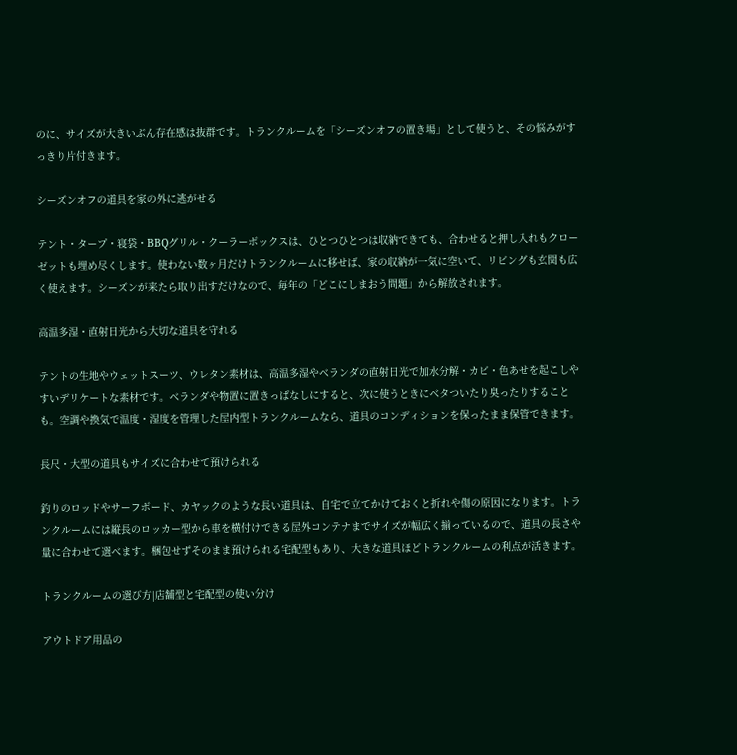のに、サイズが大きいぶん存在感は抜群です。トランクルームを「シーズンオフの置き場」として使うと、その悩みがすっきり片付きます。

シーズンオフの道具を家の外に逃がせる

テント・タープ・寝袋・BBQグリル・クーラーボックスは、ひとつひとつは収納できても、合わせると押し入れもクローゼットも埋め尽くします。使わない数ヶ月だけトランクルームに移せば、家の収納が一気に空いて、リビングも玄関も広く使えます。シーズンが来たら取り出すだけなので、毎年の「どこにしまおう問題」から解放されます。

高温多湿・直射日光から大切な道具を守れる

テントの生地やウェットスーツ、ウレタン素材は、高温多湿やベランダの直射日光で加水分解・カビ・色あせを起こしやすいデリケートな素材です。ベランダや物置に置きっぱなしにすると、次に使うときにベタついたり臭ったりすることも。空調や換気で温度・湿度を管理した屋内型トランクルームなら、道具のコンディションを保ったまま保管できます。

長尺・大型の道具もサイズに合わせて預けられる

釣りのロッドやサーフボード、カヤックのような長い道具は、自宅で立てかけておくと折れや傷の原因になります。トランクルームには縦長のロッカー型から車を横付けできる屋外コンテナまでサイズが幅広く揃っているので、道具の長さや量に合わせて選べます。梱包せずそのまま預けられる宅配型もあり、大きな道具ほどトランクルームの利点が活きます。

トランクルームの選び方|店舗型と宅配型の使い分け

アウトドア用品の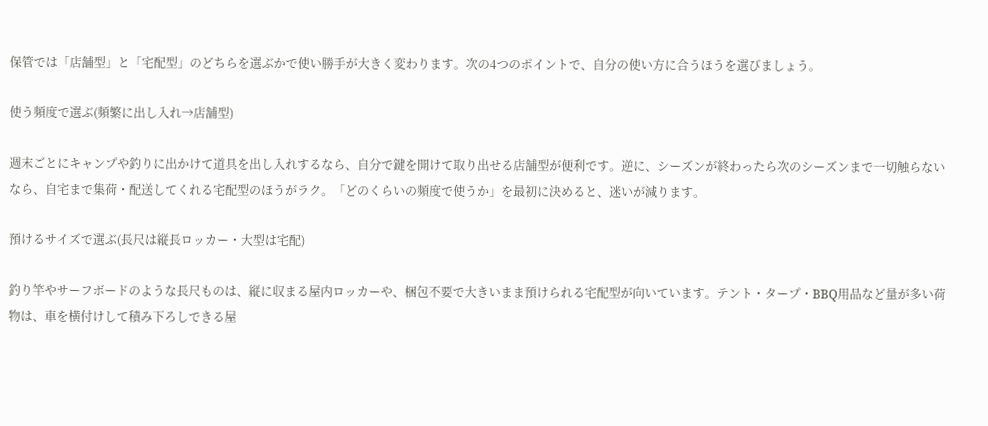保管では「店舗型」と「宅配型」のどちらを選ぶかで使い勝手が大きく変わります。次の4つのポイントで、自分の使い方に合うほうを選びましょう。

使う頻度で選ぶ(頻繁に出し入れ→店舗型)

週末ごとにキャンプや釣りに出かけて道具を出し入れするなら、自分で鍵を開けて取り出せる店舗型が便利です。逆に、シーズンが終わったら次のシーズンまで一切触らないなら、自宅まで集荷・配送してくれる宅配型のほうがラク。「どのくらいの頻度で使うか」を最初に決めると、迷いが減ります。

預けるサイズで選ぶ(長尺は縦長ロッカー・大型は宅配)

釣り竿やサーフボードのような長尺ものは、縦に収まる屋内ロッカーや、梱包不要で大きいまま預けられる宅配型が向いています。テント・タープ・BBQ用品など量が多い荷物は、車を横付けして積み下ろしできる屋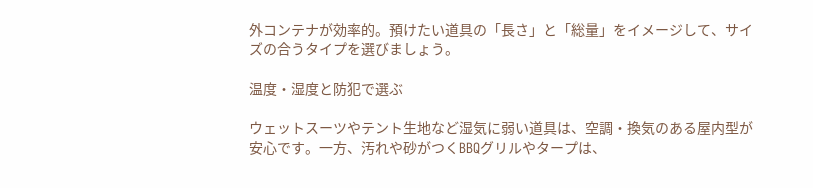外コンテナが効率的。預けたい道具の「長さ」と「総量」をイメージして、サイズの合うタイプを選びましょう。

温度・湿度と防犯で選ぶ

ウェットスーツやテント生地など湿気に弱い道具は、空調・換気のある屋内型が安心です。一方、汚れや砂がつくBBQグリルやタープは、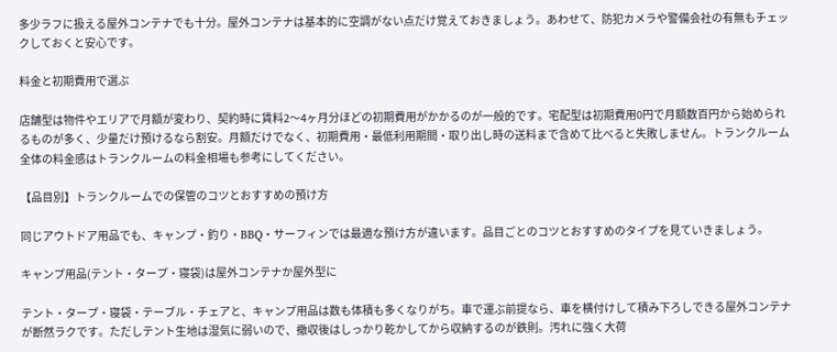多少ラフに扱える屋外コンテナでも十分。屋外コンテナは基本的に空調がない点だけ覚えておきましょう。あわせて、防犯カメラや警備会社の有無もチェックしておくと安心です。

料金と初期費用で選ぶ

店舗型は物件やエリアで月額が変わり、契約時に賃料2〜4ヶ月分ほどの初期費用がかかるのが一般的です。宅配型は初期費用0円で月額数百円から始められるものが多く、少量だけ預けるなら割安。月額だけでなく、初期費用・最低利用期間・取り出し時の送料まで含めて比べると失敗しません。トランクルーム全体の料金感はトランクルームの料金相場も参考にしてください。

【品目別】トランクルームでの保管のコツとおすすめの預け方

同じアウトドア用品でも、キャンプ・釣り・BBQ・サーフィンでは最適な預け方が違います。品目ごとのコツとおすすめのタイプを見ていきましょう。

キャンプ用品(テント・タープ・寝袋)は屋外コンテナか屋外型に

テント・タープ・寝袋・テーブル・チェアと、キャンプ用品は数も体積も多くなりがち。車で運ぶ前提なら、車を横付けして積み下ろしできる屋外コンテナが断然ラクです。ただしテント生地は湿気に弱いので、撤収後はしっかり乾かしてから収納するのが鉄則。汚れに強く大荷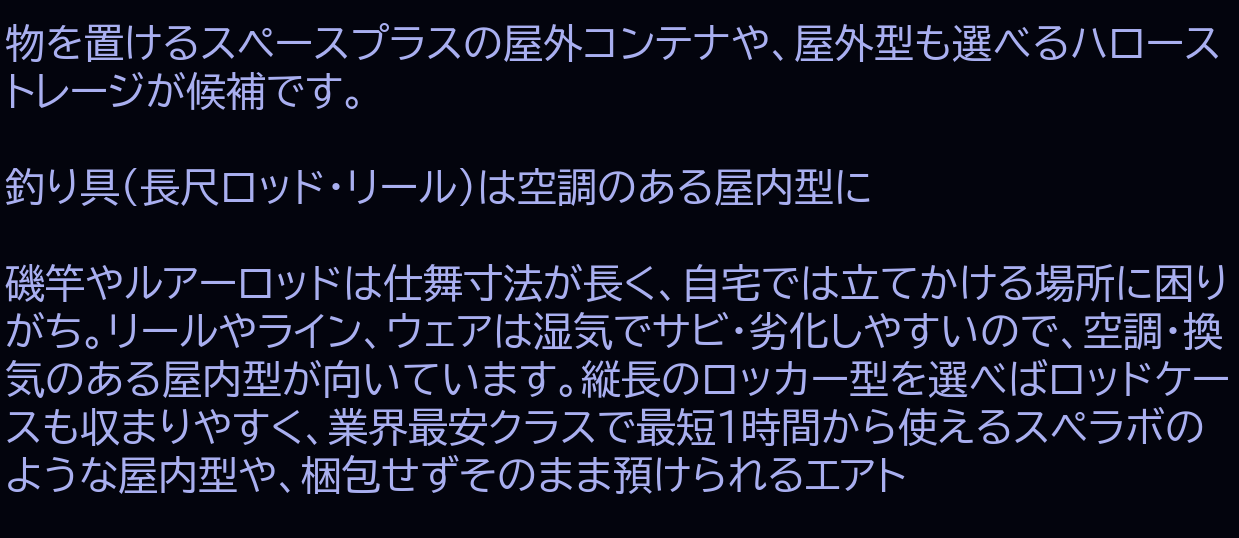物を置けるスペースプラスの屋外コンテナや、屋外型も選べるハローストレージが候補です。

釣り具(長尺ロッド・リール)は空調のある屋内型に

磯竿やルアーロッドは仕舞寸法が長く、自宅では立てかける場所に困りがち。リールやライン、ウェアは湿気でサビ・劣化しやすいので、空調・換気のある屋内型が向いています。縦長のロッカー型を選べばロッドケースも収まりやすく、業界最安クラスで最短1時間から使えるスペラボのような屋内型や、梱包せずそのまま預けられるエアト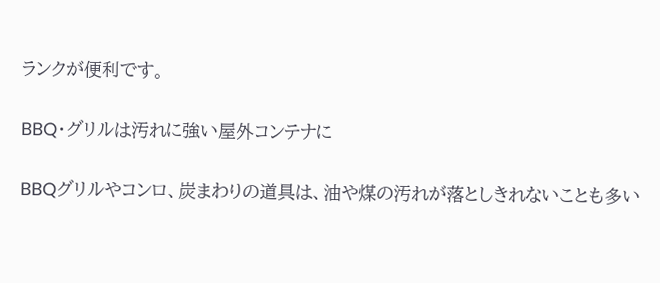ランクが便利です。

BBQ・グリルは汚れに強い屋外コンテナに

BBQグリルやコンロ、炭まわりの道具は、油や煤の汚れが落としきれないことも多い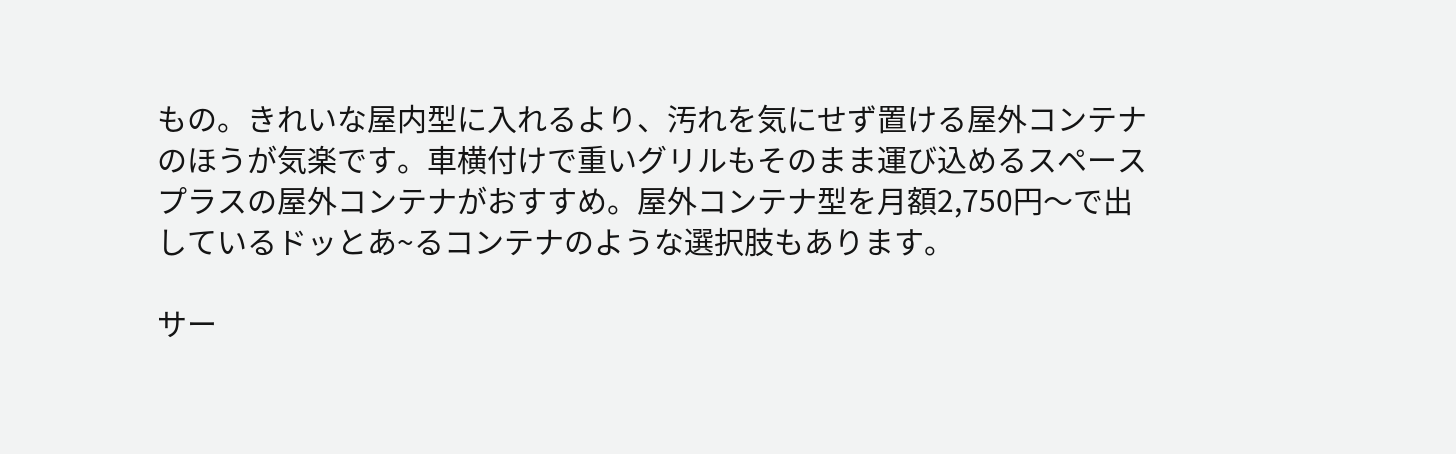もの。きれいな屋内型に入れるより、汚れを気にせず置ける屋外コンテナのほうが気楽です。車横付けで重いグリルもそのまま運び込めるスペースプラスの屋外コンテナがおすすめ。屋外コンテナ型を月額2,750円〜で出しているドッとあ~るコンテナのような選択肢もあります。

サー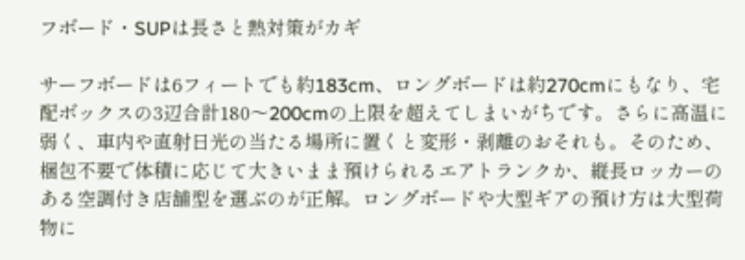フボード・SUPは長さと熱対策がカギ

サーフボードは6フィートでも約183cm、ロングボードは約270cmにもなり、宅配ボックスの3辺合計180〜200cmの上限を超えてしまいがちです。さらに高温に弱く、車内や直射日光の当たる場所に置くと変形・剥離のおそれも。そのため、梱包不要で体積に応じて大きいまま預けられるエアトランクか、縦長ロッカーのある空調付き店舗型を選ぶのが正解。ロングボードや大型ギアの預け方は大型荷物に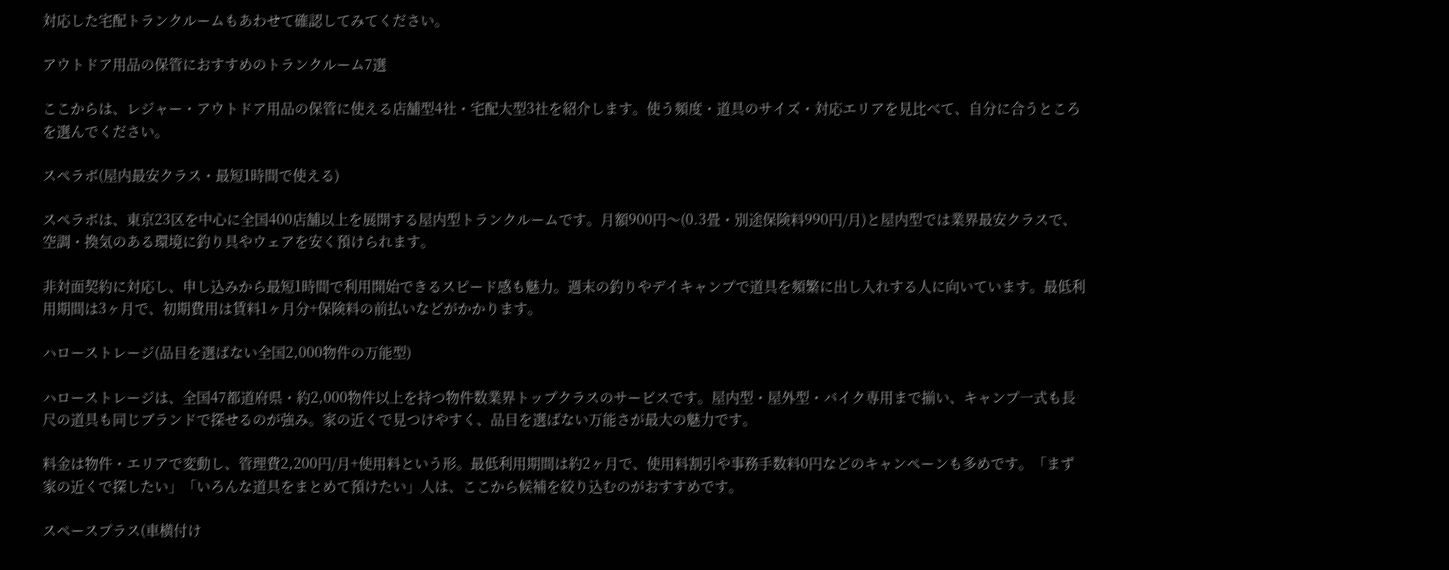対応した宅配トランクルームもあわせて確認してみてください。

アウトドア用品の保管におすすめのトランクルーム7選

ここからは、レジャー・アウトドア用品の保管に使える店舗型4社・宅配大型3社を紹介します。使う頻度・道具のサイズ・対応エリアを見比べて、自分に合うところを選んでください。

スペラボ(屋内最安クラス・最短1時間で使える)

スペラボは、東京23区を中心に全国400店舗以上を展開する屋内型トランクルームです。月額900円〜(0.3畳・別途保険料990円/月)と屋内型では業界最安クラスで、空調・換気のある環境に釣り具やウェアを安く預けられます。

非対面契約に対応し、申し込みから最短1時間で利用開始できるスピード感も魅力。週末の釣りやデイキャンプで道具を頻繁に出し入れする人に向いています。最低利用期間は3ヶ月で、初期費用は賃料1ヶ月分+保険料の前払いなどがかかります。

ハローストレージ(品目を選ばない全国2,000物件の万能型)

ハローストレージは、全国47都道府県・約2,000物件以上を持つ物件数業界トップクラスのサービスです。屋内型・屋外型・バイク専用まで揃い、キャンプ一式も長尺の道具も同じブランドで探せるのが強み。家の近くで見つけやすく、品目を選ばない万能さが最大の魅力です。

料金は物件・エリアで変動し、管理費2,200円/月+使用料という形。最低利用期間は約2ヶ月で、使用料割引や事務手数料0円などのキャンペーンも多めです。「まず家の近くで探したい」「いろんな道具をまとめて預けたい」人は、ここから候補を絞り込むのがおすすめです。

スペースプラス(車横付け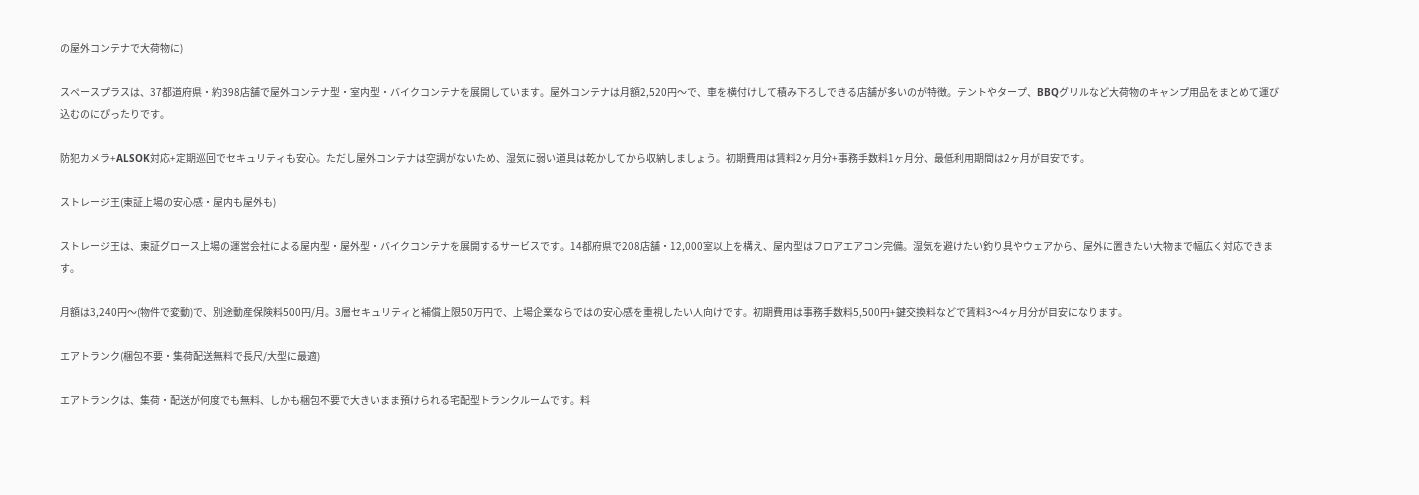の屋外コンテナで大荷物に)

スペースプラスは、37都道府県・約398店舗で屋外コンテナ型・室内型・バイクコンテナを展開しています。屋外コンテナは月額2,520円〜で、車を横付けして積み下ろしできる店舗が多いのが特徴。テントやタープ、BBQグリルなど大荷物のキャンプ用品をまとめて運び込むのにぴったりです。

防犯カメラ+ALSOK対応+定期巡回でセキュリティも安心。ただし屋外コンテナは空調がないため、湿気に弱い道具は乾かしてから収納しましょう。初期費用は賃料2ヶ月分+事務手数料1ヶ月分、最低利用期間は2ヶ月が目安です。

ストレージ王(東証上場の安心感・屋内も屋外も)

ストレージ王は、東証グロース上場の運営会社による屋内型・屋外型・バイクコンテナを展開するサービスです。14都府県で208店舗・12,000室以上を構え、屋内型はフロアエアコン完備。湿気を避けたい釣り具やウェアから、屋外に置きたい大物まで幅広く対応できます。

月額は3,240円〜(物件で変動)で、別途動産保険料500円/月。3層セキュリティと補償上限50万円で、上場企業ならではの安心感を重視したい人向けです。初期費用は事務手数料5,500円+鍵交換料などで賃料3〜4ヶ月分が目安になります。

エアトランク(梱包不要・集荷配送無料で長尺/大型に最適)

エアトランクは、集荷・配送が何度でも無料、しかも梱包不要で大きいまま預けられる宅配型トランクルームです。料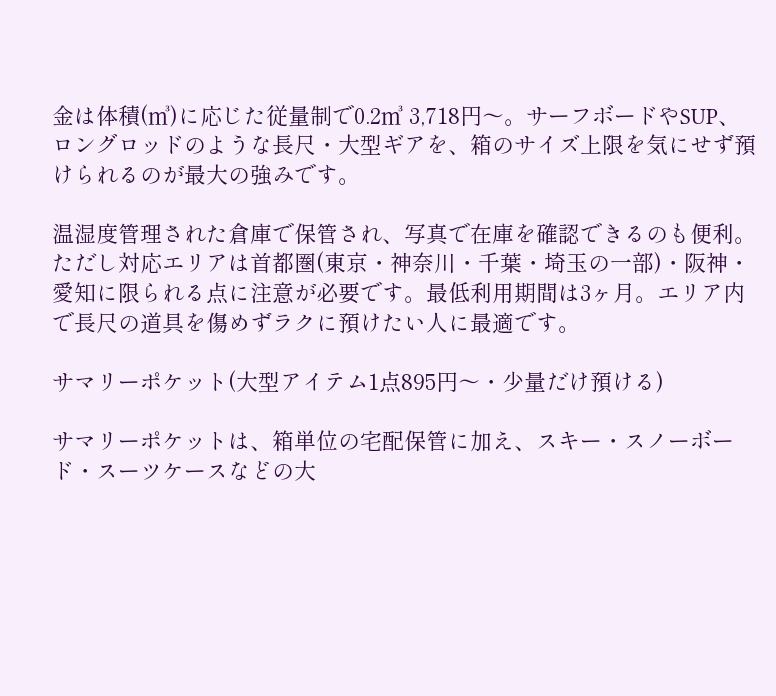金は体積(㎥)に応じた従量制で0.2㎥ 3,718円〜。サーフボードやSUP、ロングロッドのような長尺・大型ギアを、箱のサイズ上限を気にせず預けられるのが最大の強みです。

温湿度管理された倉庫で保管され、写真で在庫を確認できるのも便利。ただし対応エリアは首都圏(東京・神奈川・千葉・埼玉の一部)・阪神・愛知に限られる点に注意が必要です。最低利用期間は3ヶ月。エリア内で長尺の道具を傷めずラクに預けたい人に最適です。

サマリーポケット(大型アイテム1点895円〜・少量だけ預ける)

サマリーポケットは、箱単位の宅配保管に加え、スキー・スノーボード・スーツケースなどの大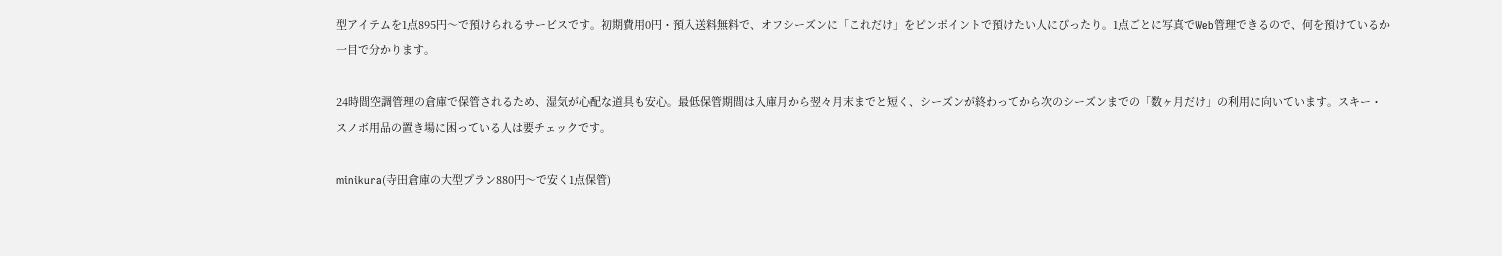型アイテムを1点895円〜で預けられるサービスです。初期費用0円・預入送料無料で、オフシーズンに「これだけ」をピンポイントで預けたい人にぴったり。1点ごとに写真でWeb管理できるので、何を預けているか一目で分かります。

24時間空調管理の倉庫で保管されるため、湿気が心配な道具も安心。最低保管期間は入庫月から翌々月末までと短く、シーズンが終わってから次のシーズンまでの「数ヶ月だけ」の利用に向いています。スキー・スノボ用品の置き場に困っている人は要チェックです。

minikura(寺田倉庫の大型プラン880円〜で安く1点保管)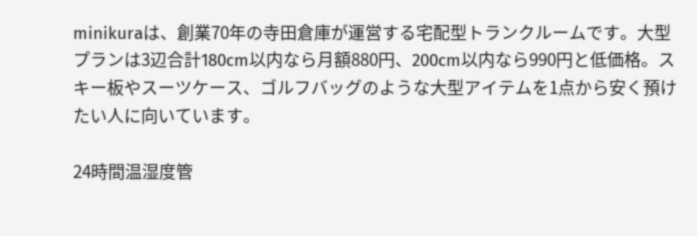minikuraは、創業70年の寺田倉庫が運営する宅配型トランクルームです。大型プランは3辺合計180cm以内なら月額880円、200cm以内なら990円と低価格。スキー板やスーツケース、ゴルフバッグのような大型アイテムを1点から安く預けたい人に向いています。

24時間温湿度管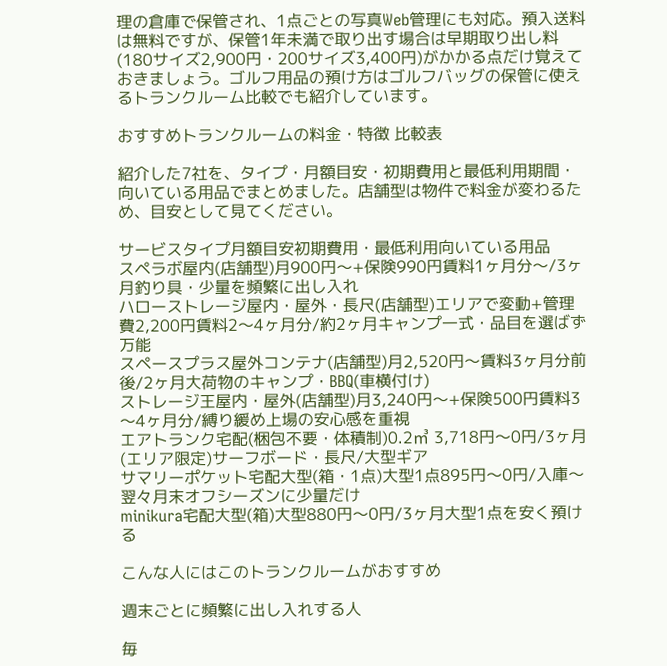理の倉庫で保管され、1点ごとの写真Web管理にも対応。預入送料は無料ですが、保管1年未満で取り出す場合は早期取り出し料(180サイズ2,900円・200サイズ3,400円)がかかる点だけ覚えておきましょう。ゴルフ用品の預け方はゴルフバッグの保管に使えるトランクルーム比較でも紹介しています。

おすすめトランクルームの料金・特徴 比較表

紹介した7社を、タイプ・月額目安・初期費用と最低利用期間・向いている用品でまとめました。店舗型は物件で料金が変わるため、目安として見てください。

サービスタイプ月額目安初期費用・最低利用向いている用品
スペラボ屋内(店舗型)月900円〜+保険990円賃料1ヶ月分〜/3ヶ月釣り具・少量を頻繁に出し入れ
ハローストレージ屋内・屋外・長尺(店舗型)エリアで変動+管理費2,200円賃料2〜4ヶ月分/約2ヶ月キャンプ一式・品目を選ばず万能
スペースプラス屋外コンテナ(店舗型)月2,520円〜賃料3ヶ月分前後/2ヶ月大荷物のキャンプ・BBQ(車横付け)
ストレージ王屋内・屋外(店舗型)月3,240円〜+保険500円賃料3〜4ヶ月分/縛り緩め上場の安心感を重視
エアトランク宅配(梱包不要・体積制)0.2㎥ 3,718円〜0円/3ヶ月(エリア限定)サーフボード・長尺/大型ギア
サマリーポケット宅配大型(箱・1点)大型1点895円〜0円/入庫〜翌々月末オフシーズンに少量だけ
minikura宅配大型(箱)大型880円〜0円/3ヶ月大型1点を安く預ける

こんな人にはこのトランクルームがおすすめ

週末ごとに頻繁に出し入れする人

毎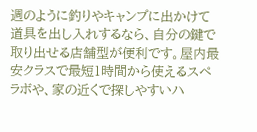週のように釣りやキャンプに出かけて道具を出し入れするなら、自分の鍵で取り出せる店舗型が便利です。屋内最安クラスで最短1時間から使えるスペラボや、家の近くで探しやすいハ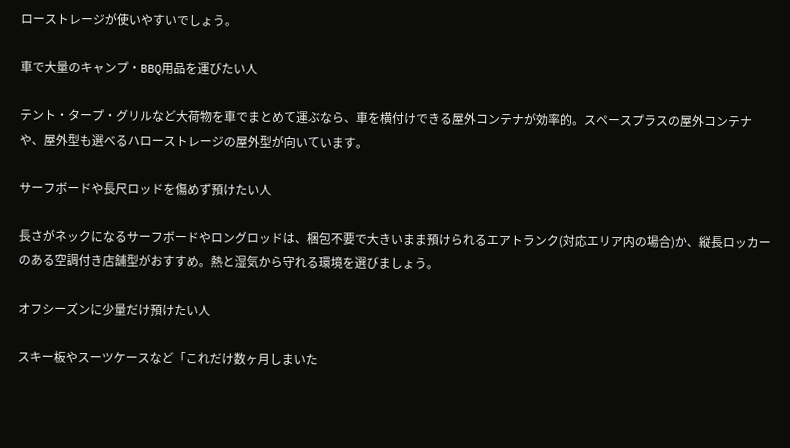ローストレージが使いやすいでしょう。

車で大量のキャンプ・BBQ用品を運びたい人

テント・タープ・グリルなど大荷物を車でまとめて運ぶなら、車を横付けできる屋外コンテナが効率的。スペースプラスの屋外コンテナや、屋外型も選べるハローストレージの屋外型が向いています。

サーフボードや長尺ロッドを傷めず預けたい人

長さがネックになるサーフボードやロングロッドは、梱包不要で大きいまま預けられるエアトランク(対応エリア内の場合)か、縦長ロッカーのある空調付き店舗型がおすすめ。熱と湿気から守れる環境を選びましょう。

オフシーズンに少量だけ預けたい人

スキー板やスーツケースなど「これだけ数ヶ月しまいた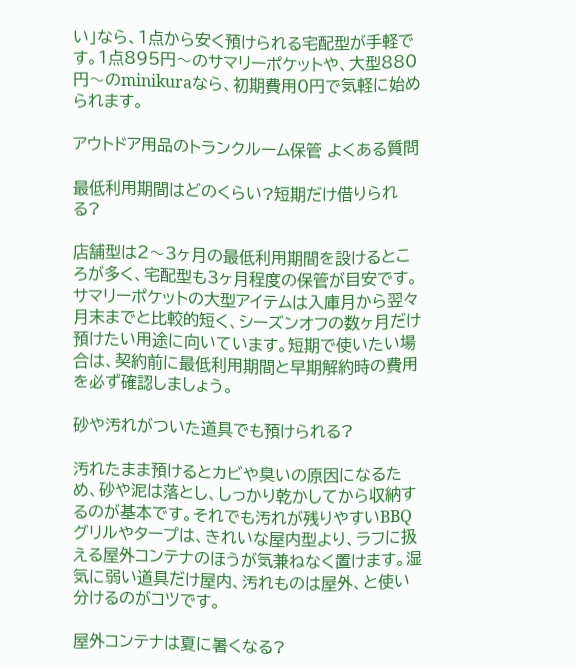い」なら、1点から安く預けられる宅配型が手軽です。1点895円〜のサマリーポケットや、大型880円〜のminikuraなら、初期費用0円で気軽に始められます。

アウトドア用品のトランクルーム保管 よくある質問

最低利用期間はどのくらい?短期だけ借りられる?

店舗型は2〜3ヶ月の最低利用期間を設けるところが多く、宅配型も3ヶ月程度の保管が目安です。サマリーポケットの大型アイテムは入庫月から翌々月末までと比較的短く、シーズンオフの数ヶ月だけ預けたい用途に向いています。短期で使いたい場合は、契約前に最低利用期間と早期解約時の費用を必ず確認しましょう。

砂や汚れがついた道具でも預けられる?

汚れたまま預けるとカビや臭いの原因になるため、砂や泥は落とし、しっかり乾かしてから収納するのが基本です。それでも汚れが残りやすいBBQグリルやタープは、きれいな屋内型より、ラフに扱える屋外コンテナのほうが気兼ねなく置けます。湿気に弱い道具だけ屋内、汚れものは屋外、と使い分けるのがコツです。

屋外コンテナは夏に暑くなる?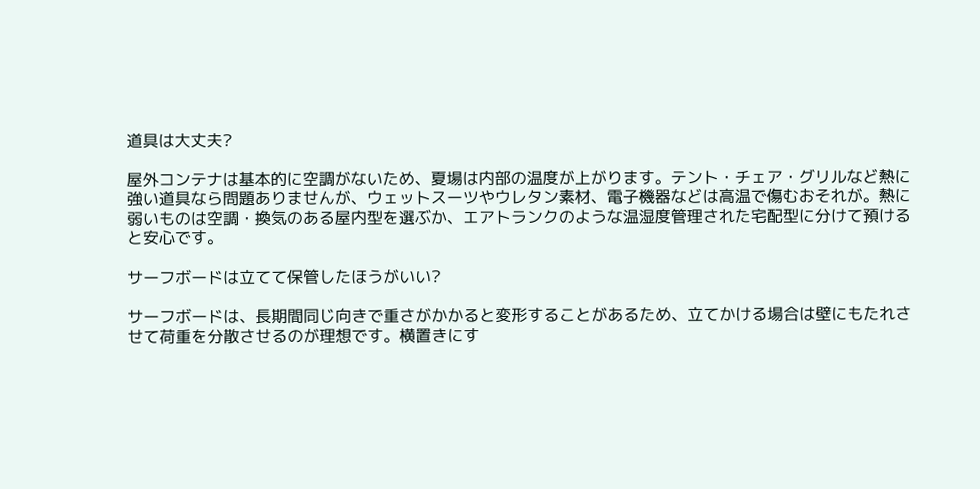道具は大丈夫?

屋外コンテナは基本的に空調がないため、夏場は内部の温度が上がります。テント・チェア・グリルなど熱に強い道具なら問題ありませんが、ウェットスーツやウレタン素材、電子機器などは高温で傷むおそれが。熱に弱いものは空調・換気のある屋内型を選ぶか、エアトランクのような温湿度管理された宅配型に分けて預けると安心です。

サーフボードは立てて保管したほうがいい?

サーフボードは、長期間同じ向きで重さがかかると変形することがあるため、立てかける場合は壁にもたれさせて荷重を分散させるのが理想です。横置きにす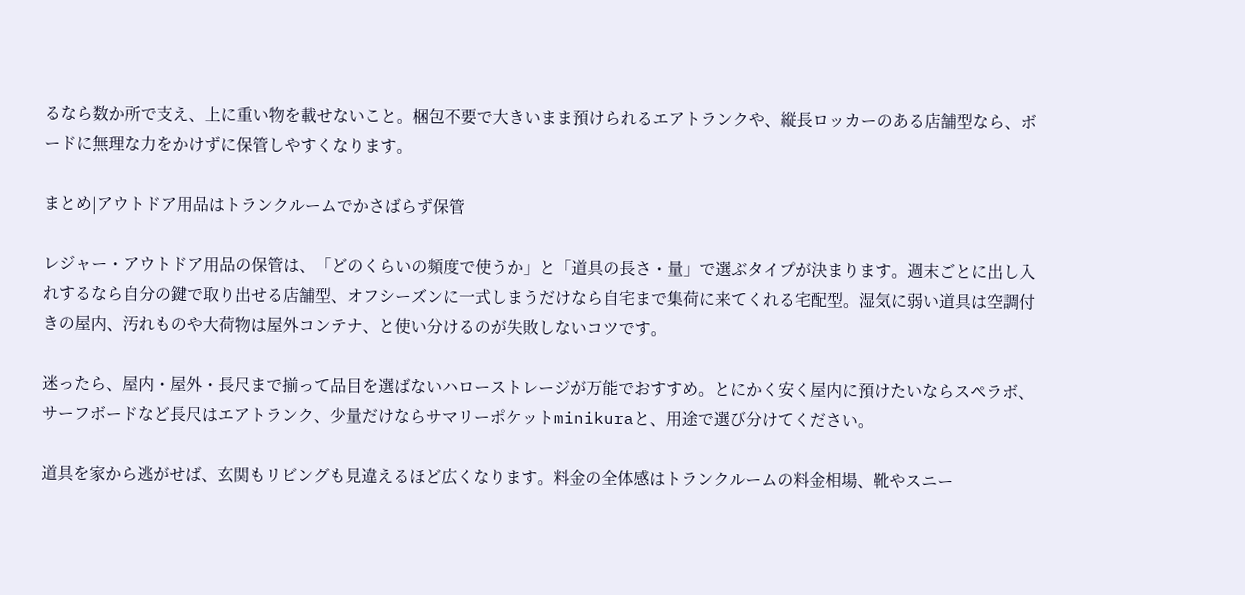るなら数か所で支え、上に重い物を載せないこと。梱包不要で大きいまま預けられるエアトランクや、縦長ロッカーのある店舗型なら、ボードに無理な力をかけずに保管しやすくなります。

まとめ|アウトドア用品はトランクルームでかさばらず保管

レジャー・アウトドア用品の保管は、「どのくらいの頻度で使うか」と「道具の長さ・量」で選ぶタイプが決まります。週末ごとに出し入れするなら自分の鍵で取り出せる店舗型、オフシーズンに一式しまうだけなら自宅まで集荷に来てくれる宅配型。湿気に弱い道具は空調付きの屋内、汚れものや大荷物は屋外コンテナ、と使い分けるのが失敗しないコツです。

迷ったら、屋内・屋外・長尺まで揃って品目を選ばないハローストレージが万能でおすすめ。とにかく安く屋内に預けたいならスペラボ、サーフボードなど長尺はエアトランク、少量だけならサマリーポケットminikuraと、用途で選び分けてください。

道具を家から逃がせば、玄関もリビングも見違えるほど広くなります。料金の全体感はトランクルームの料金相場、靴やスニー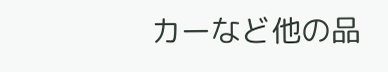カーなど他の品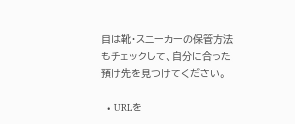目は靴・スニーカーの保管方法もチェックして、自分に合った預け先を見つけてください。

  • URLを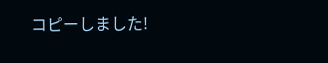コピーしました!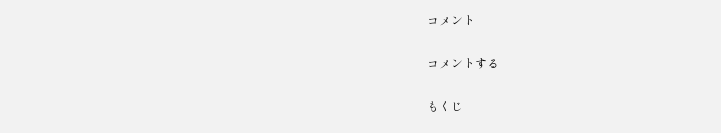コメント

コメントする

もくじ